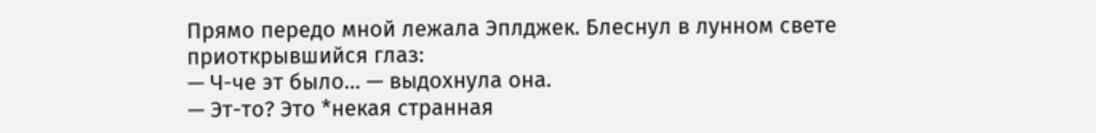Прямо передо мной лежала Эплджек. Блеснул в лунном свете приоткрывшийся глаз:
— Ч-че эт было… — выдохнула она.
— Эт-то? Это *некая странная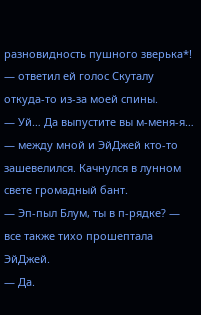разновидность пушного зверька*! — ответил ей голос Скуталу откуда-то из-за моей спины.
— Уй… Да выпустите вы м-меня-я… — между мной и ЭйДжей кто-то зашевелился. Качнулся в лунном свете громадный бант.
— Эп-пыл Блум, ты в п-рядке? — все также тихо прошептала ЭйДжей.
— Да.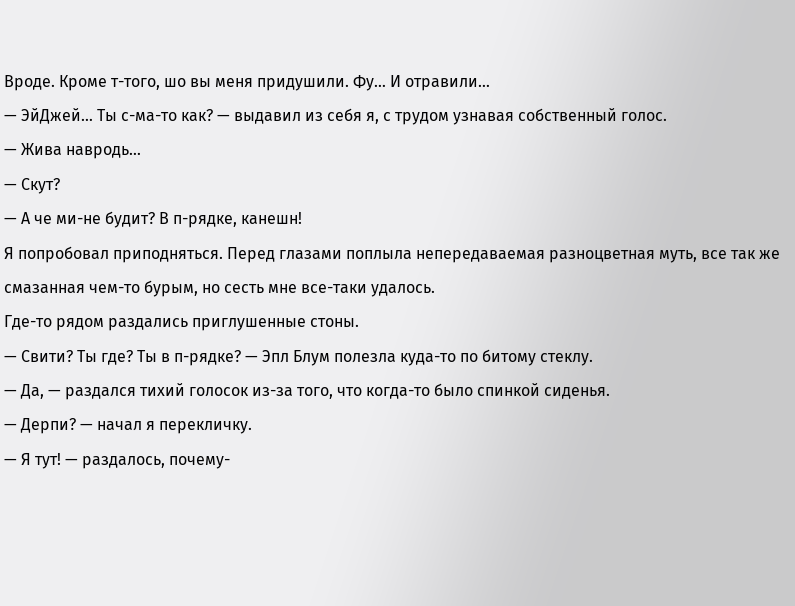Вроде. Кроме т-того, шо вы меня придушили. Фу… И отравили…
— ЭйДжей… Ты с-ма-то как? — выдавил из себя я, с трудом узнавая собственный голос.
— Жива навродь…
— Скут?
— А че ми-не будит? В п-рядке, канешн!
Я попробовал приподняться. Перед глазами поплыла непередаваемая разноцветная муть, все так же смазанная чем-то бурым, но сесть мне все-таки удалось.
Где-то рядом раздались приглушенные стоны.
— Свити? Ты где? Ты в п-рядке? — Эпл Блум полезла куда-то по битому стеклу.
— Да, — раздался тихий голосок из-за того, что когда-то было спинкой сиденья.
— Дерпи? — начал я перекличку.
— Я тут! — раздалось, почему-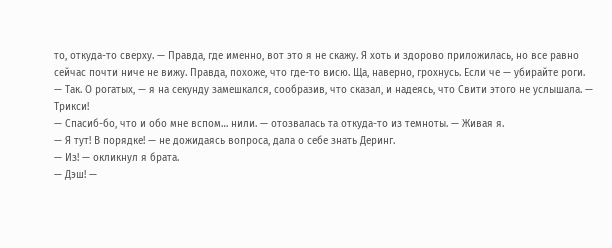то, откуда-то сверху. — Правда, где именно, вот это я не скажу. Я хоть и здорово приложилась, но все равно сейчас почти ниче не вижу. Правда, похоже, что где-то висю. Ща, наверно, грохнусь. Если че — убирайте роги.
— Так. О рогатых, — я на секунду замешкался, сообразив, что сказал, и надеясь, что Свити этого не услышала. — Трикси!
— Спасиб-бо, что и обо мне вспом… нили. — отозвалась та откуда-то из темноты. — Живая я.
— Я тут! В порядке! — не дожидаясь вопроса, дала о себе знать Деринг.
— Из! — окликнул я брата.
— Дэш! —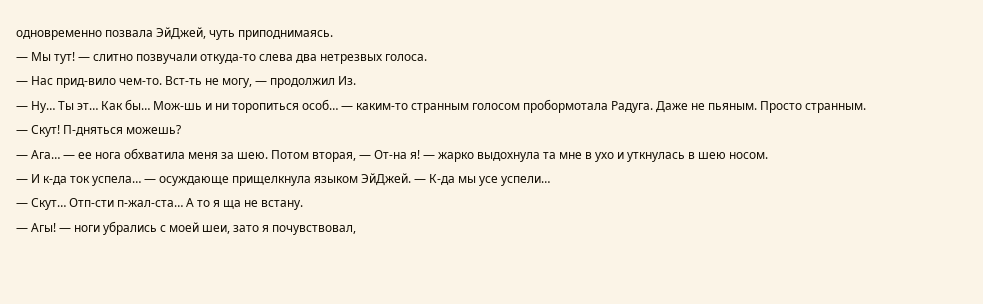одновременно позвала ЭйДжей, чуть приподнимаясь.
— Мы тут! — слитно позвучали откуда-то слева два нетрезвых голоса.
— Нас прид-вило чем-то. Вст-ть не могу, — продолжил Из.
— Ну… Ты эт… Как бы… Мож-шь и ни торопиться особ… — каким-то странным голосом пробормотала Радуга. Даже не пьяным. Просто странным.
— Скут! П-дняться можешь?
— Ага… — ее нога обхватила меня за шею. Потом вторая, — От-на я! — жарко выдохнула та мне в ухо и уткнулась в шею носом.
— И к-да ток успела… — осуждающе прищелкнула языком ЭйДжей. — К-да мы усе успели…
— Скут… Отп-сти п-жал-ста… А то я ща не встану.
— Агы! — ноги убрались с моей шеи, зато я почувствовал,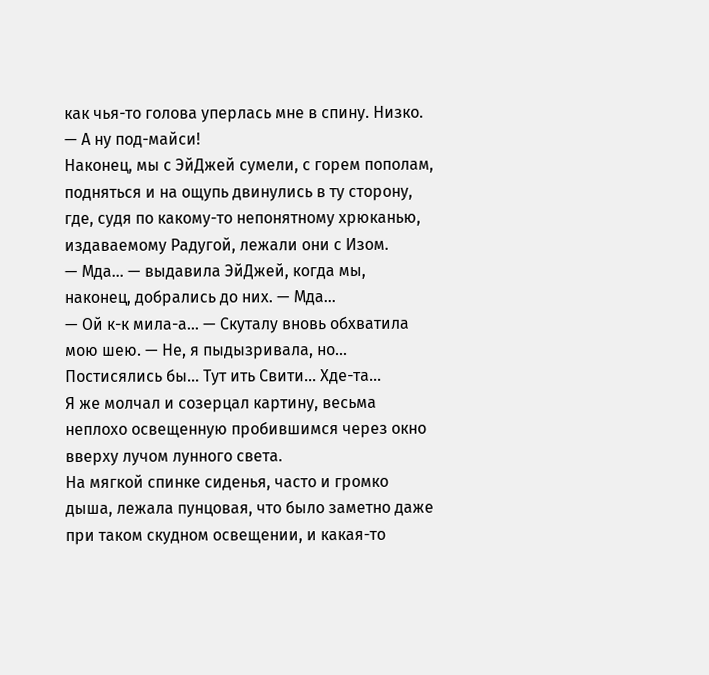как чья-то голова уперлась мне в спину. Низко. — А ну под-майси!
Наконец, мы с ЭйДжей сумели, с горем пополам, подняться и на ощупь двинулись в ту сторону, где, судя по какому-то непонятному хрюканью, издаваемому Радугой, лежали они с Изом.
— Мда… — выдавила ЭйДжей, когда мы, наконец, добрались до них. — Мда…
— Ой к-к мила-а… — Скуталу вновь обхватила мою шею. — Не, я пыдызривала, но… Постисялись бы… Тут ить Свити… Хде-та…
Я же молчал и созерцал картину, весьма неплохо освещенную пробившимся через окно вверху лучом лунного света.
На мягкой спинке сиденья, часто и громко дыша, лежала пунцовая, что было заметно даже при таком скудном освещении, и какая-то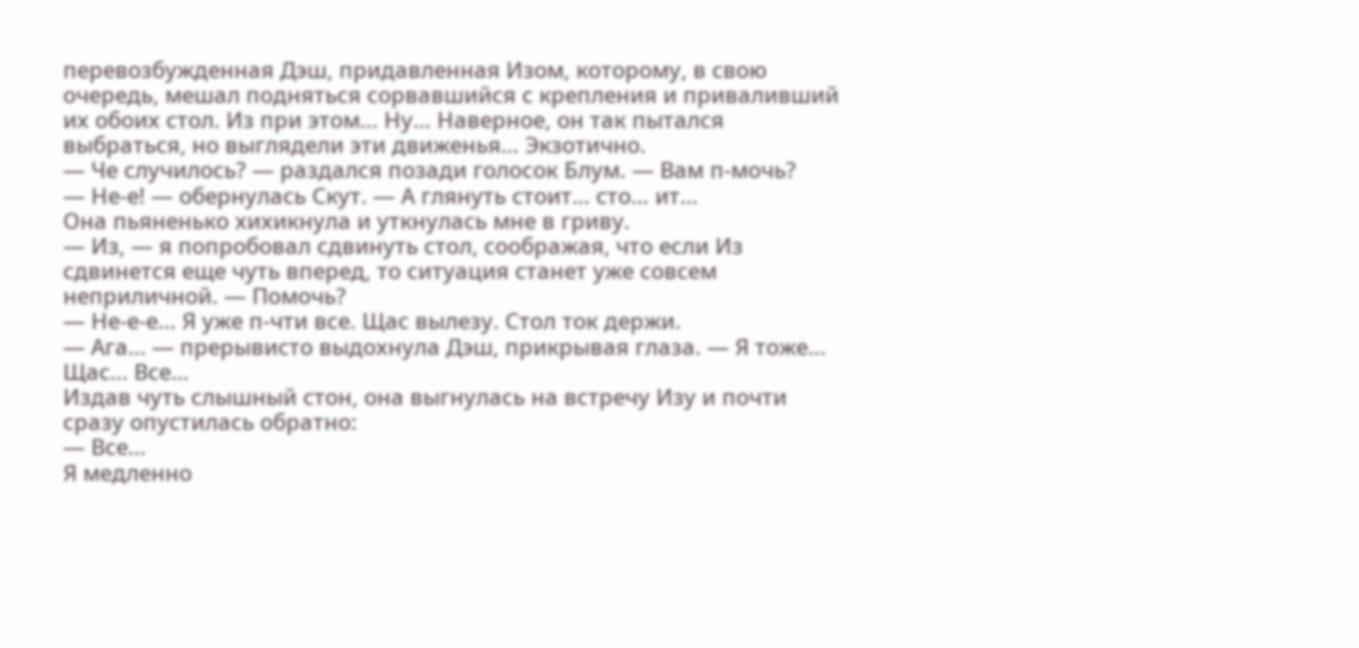перевозбужденная Дэш, придавленная Изом, которому, в свою очередь, мешал подняться сорвавшийся с крепления и приваливший их обоих стол. Из при этом… Ну… Наверное, он так пытался выбраться, но выглядели эти движенья… Экзотично.
— Че случилось? — раздался позади голосок Блум. — Вам п-мочь?
— Не-е! — обернулась Скут. — А глянуть стоит… сто… ит…
Она пьяненько хихикнула и уткнулась мне в гриву.
— Из, — я попробовал сдвинуть стол, соображая, что если Из сдвинется еще чуть вперед, то ситуация станет уже совсем неприличной. — Помочь?
— Не-е-е… Я уже п-чти все. Щас вылезу. Стол ток держи.
— Ага… — прерывисто выдохнула Дэш, прикрывая глаза. — Я тоже… Щас… Все…
Издав чуть слышный стон, она выгнулась на встречу Изу и почти сразу опустилась обратно:
— Все…
Я медленно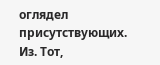оглядел присутствующих.
Из. Тот,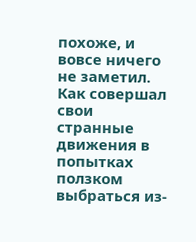похоже, и вовсе ничего не заметил. Как совершал свои странные движения в попытках ползком выбраться из-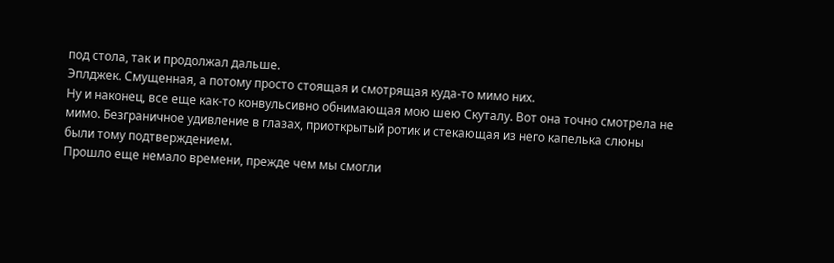под стола, так и продолжал дальше.
Эплджек. Смущенная, а потому просто стоящая и смотрящая куда-то мимо них.
Ну и наконец, все еще как-то конвульсивно обнимающая мою шею Скуталу. Вот она точно смотрела не мимо. Безграничное удивление в глазах, приоткрытый ротик и стекающая из него капелька слюны были тому подтверждением.
Прошло еще немало времени, прежде чем мы смогли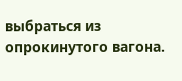выбраться из опрокинутого вагона.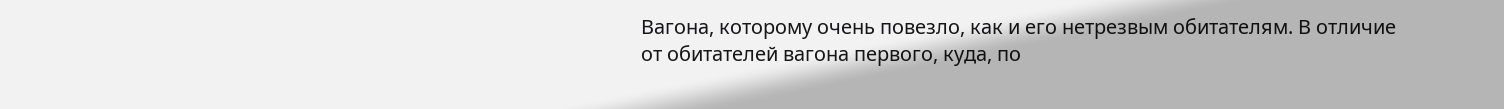Вагона, которому очень повезло, как и его нетрезвым обитателям. В отличие от обитателей вагона первого, куда, по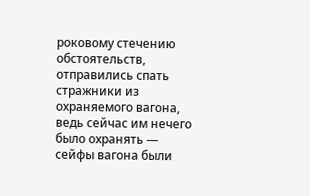роковому стечению обстоятельств, отправились спать стражники из охраняемого вагона, ведь сейчас им нечего было охранять — сейфы вагона были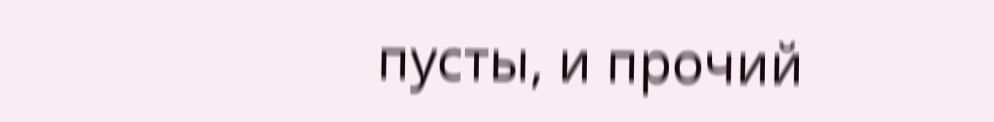пусты, и прочий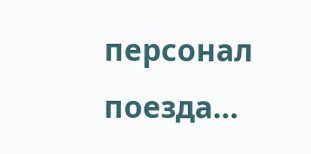персонал поезда…